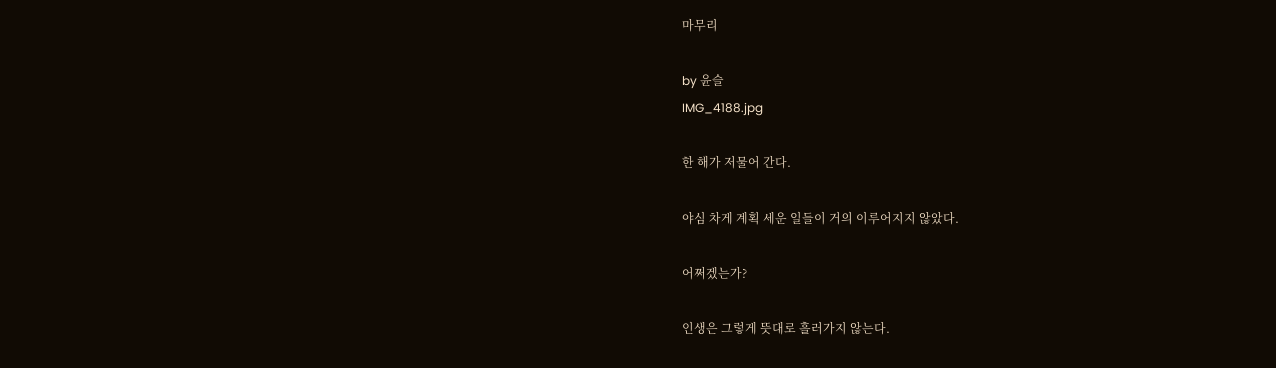마무리

by 윤슬
IMG_4188.jpg

한 해가 저물어 간다.

야심 차게 계획 세운 일들이 거의 이루어지지 않았다.

어쩌겠는가?

인생은 그렇게 뜻대로 흘러가지 않는다.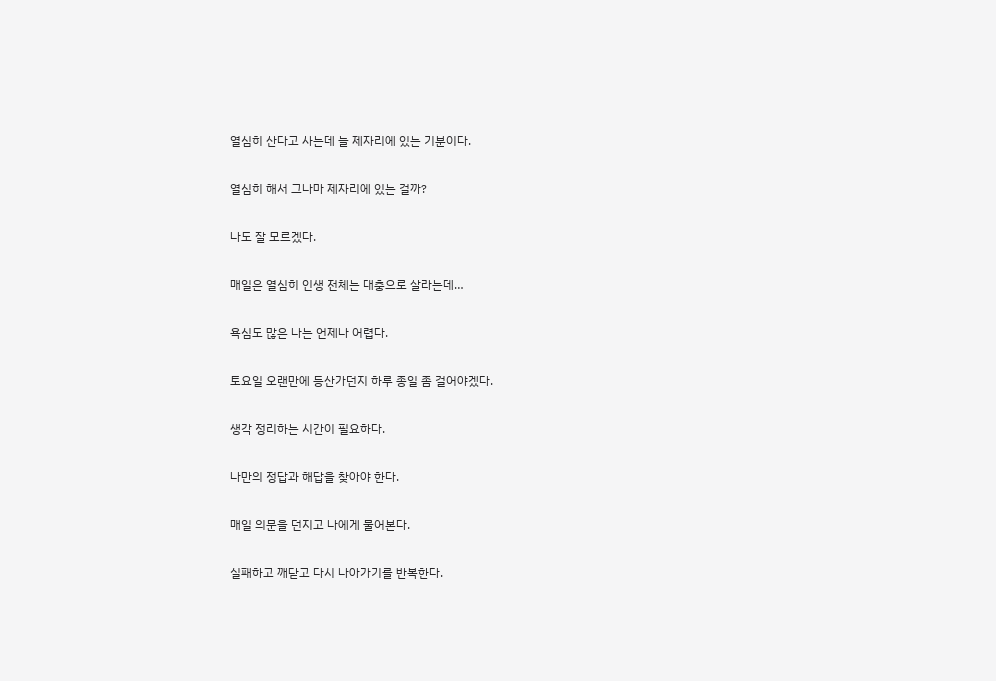열심히 산다고 사는데 늘 제자리에 있는 기분이다.

열심히 해서 그나마 제자리에 있는 걸까?

나도 잘 모르겠다.

매일은 열심히 인생 전체는 대충으로 살라는데…

욕심도 많은 나는 언제나 어렵다.

토요일 오랜만에 등산가던지 하루 종일 좀 걸어야겠다.

생각 정리하는 시간이 필요하다.

나만의 정답과 해답을 찾아야 한다.

매일 의문을 던지고 나에게 물어본다.

실패하고 깨닫고 다시 나아가기를 반복한다.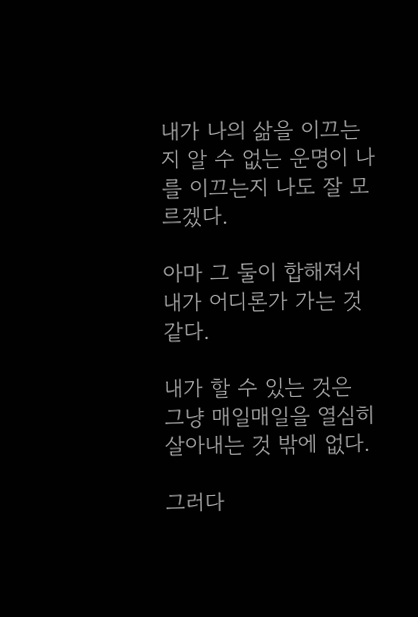내가 나의 삶을 이끄는지 알 수 없는 운명이 나를 이끄는지 나도 잘 모르겠다.

아마 그 둘이 합해져서 내가 어디론가 가는 것 같다.

내가 할 수 있는 것은 그냥 매일매일을 열심히 살아내는 것 밖에 없다.

그러다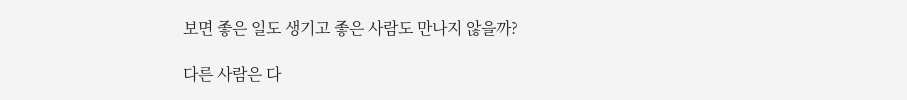보면 좋은 일도 생기고 좋은 사람도 만나지 않을까?

다른 사람은 다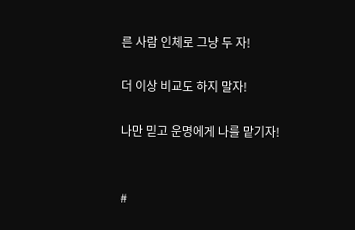른 사람 인체로 그냥 두 자!

더 이상 비교도 하지 말자!

나만 믿고 운명에게 나를 맡기자!


#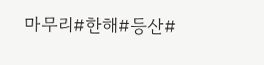마무리#한해#등산#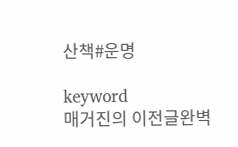산책#운명

keyword
매거진의 이전글완벽